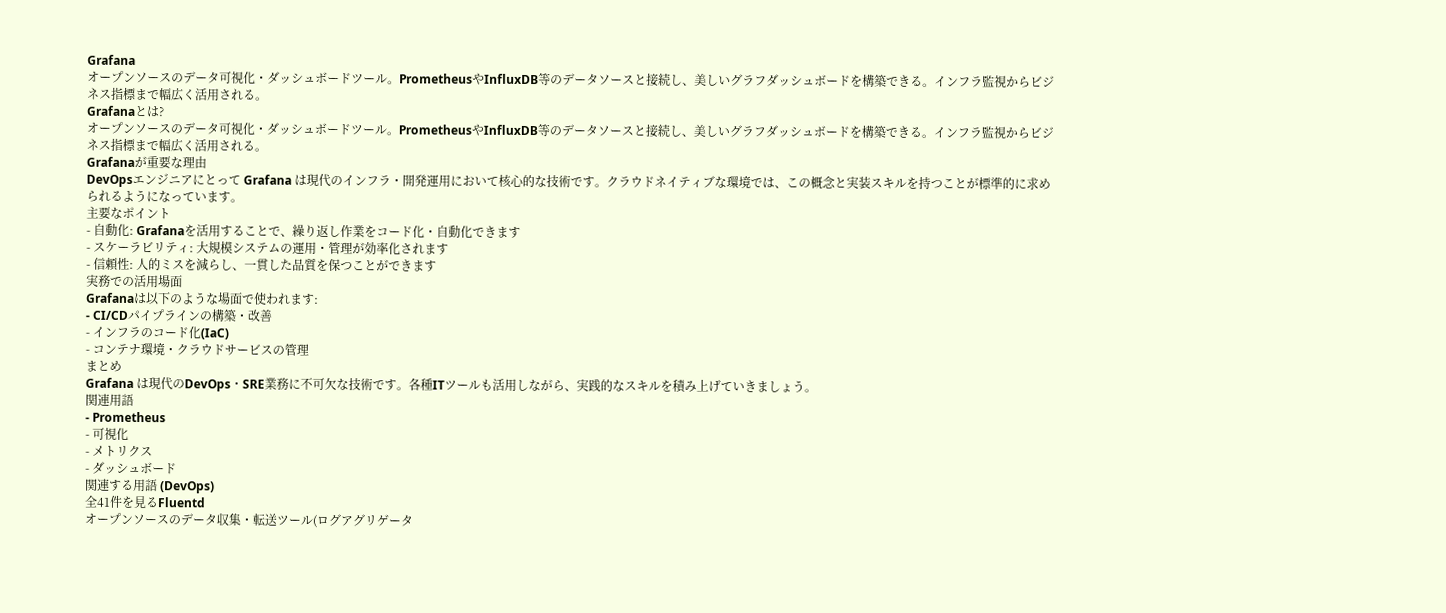Grafana
オープンソースのデータ可視化・ダッシュボードツール。PrometheusやInfluxDB等のデータソースと接続し、美しいグラフダッシュボードを構築できる。インフラ監視からビジネス指標まで幅広く活用される。
Grafanaとは?
オープンソースのデータ可視化・ダッシュボードツール。PrometheusやInfluxDB等のデータソースと接続し、美しいグラフダッシュボードを構築できる。インフラ監視からビジネス指標まで幅広く活用される。
Grafanaが重要な理由
DevOpsエンジニアにとって Grafana は現代のインフラ・開発運用において核心的な技術です。クラウドネイティブな環境では、この概念と実装スキルを持つことが標準的に求められるようになっています。
主要なポイント
- 自動化: Grafanaを活用することで、繰り返し作業をコード化・自動化できます
- スケーラビリティ: 大規模システムの運用・管理が効率化されます
- 信頼性: 人的ミスを減らし、一貫した品質を保つことができます
実務での活用場面
Grafanaは以下のような場面で使われます:
- CI/CDパイプラインの構築・改善
- インフラのコード化(IaC)
- コンテナ環境・クラウドサービスの管理
まとめ
Grafana は現代のDevOps・SRE業務に不可欠な技術です。各種ITツールも活用しながら、実践的なスキルを積み上げていきましょう。
関連用語
- Prometheus
- 可視化
- メトリクス
- ダッシュボード
関連する用語 (DevOps)
全41件を見るFluentd
オープンソースのデータ収集・転送ツール(ログアグリゲータ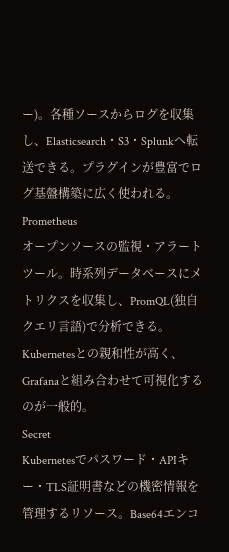ー)。各種ソースからログを収集し、Elasticsearch・S3・Splunkへ転送できる。プラグインが豊富でログ基盤構築に広く使われる。
Prometheus
オープンソースの監視・アラートツール。時系列データベースにメトリクスを収集し、PromQL(独自クエリ言語)で分析できる。Kubernetesとの親和性が高く、Grafanaと組み合わせて可視化するのが一般的。
Secret
Kubernetesでパスワード・APIキー・TLS証明書などの機密情報を管理するリソース。Base64エンコ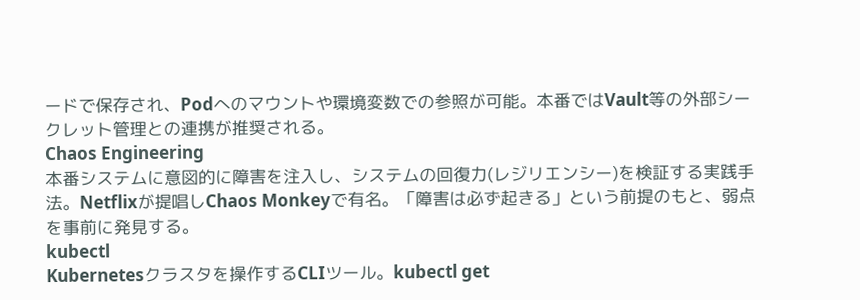ードで保存され、Podへのマウントや環境変数での参照が可能。本番ではVault等の外部シークレット管理との連携が推奨される。
Chaos Engineering
本番システムに意図的に障害を注入し、システムの回復力(レジリエンシー)を検証する実践手法。Netflixが提唱しChaos Monkeyで有名。「障害は必ず起きる」という前提のもと、弱点を事前に発見する。
kubectl
Kubernetesクラスタを操作するCLIツール。kubectl get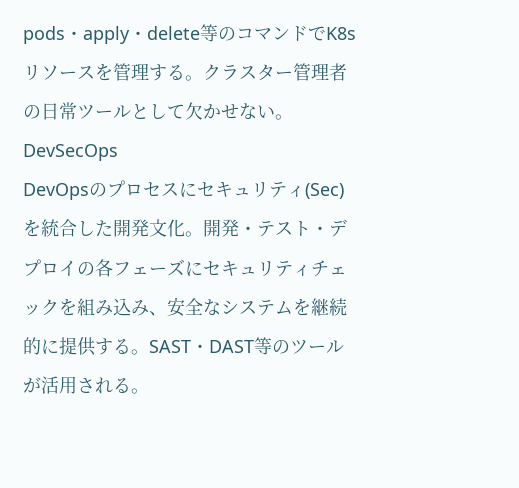pods・apply・delete等のコマンドでK8sリソースを管理する。クラスター管理者の日常ツールとして欠かせない。
DevSecOps
DevOpsのプロセスにセキュリティ(Sec)を統合した開発文化。開発・テスト・デプロイの各フェーズにセキュリティチェックを組み込み、安全なシステムを継続的に提供する。SAST・DAST等のツールが活用される。